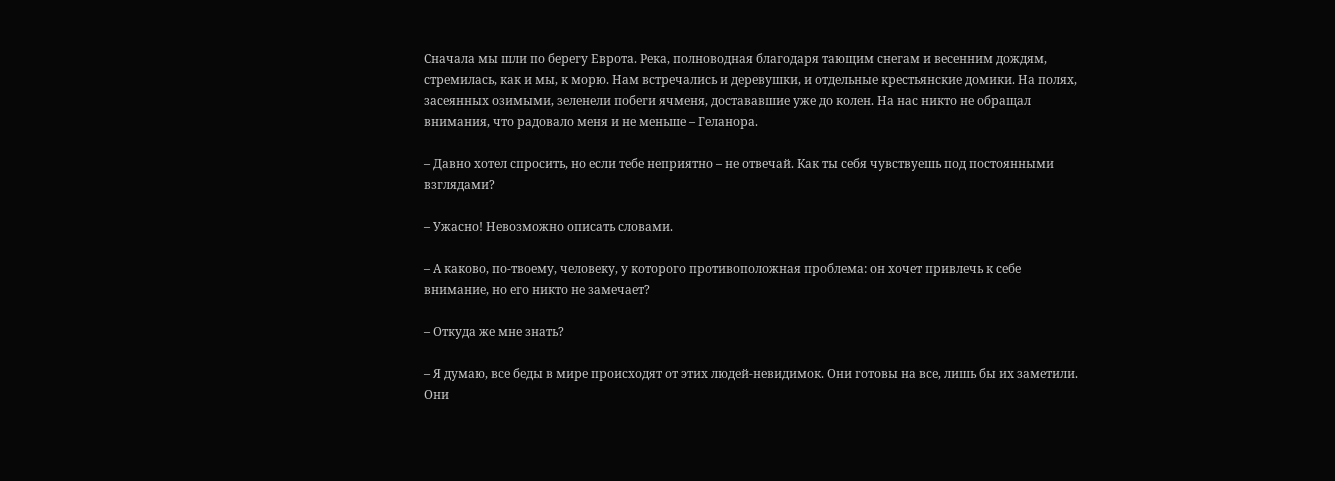Сначала мы шли по берегу Еврота. Река, полноводная благодаря тающим снегам и весенним дождям, стремилась, как и мы, к морю. Нам встречались и деревушки, и отдельные крестьянские домики. На полях, засеянных озимыми, зеленели побеги ячменя, достававшие уже до колен. На нас никто не обращал внимания, что радовало меня и не меньше – Геланора.

– Давно хотел спросить, но если тебе неприятно – не отвечай. Как ты себя чувствуешь под постоянными взглядами?

– Ужасно! Невозможно описать словами.

– А каково, по-твоему, человеку, у которого противоположная проблема: он хочет привлечь к себе внимание, но его никто не замечает?

– Откуда же мне знать?

– Я думаю, все беды в мире происходят от этих людей-невидимок. Они готовы на все, лишь бы их заметили. Они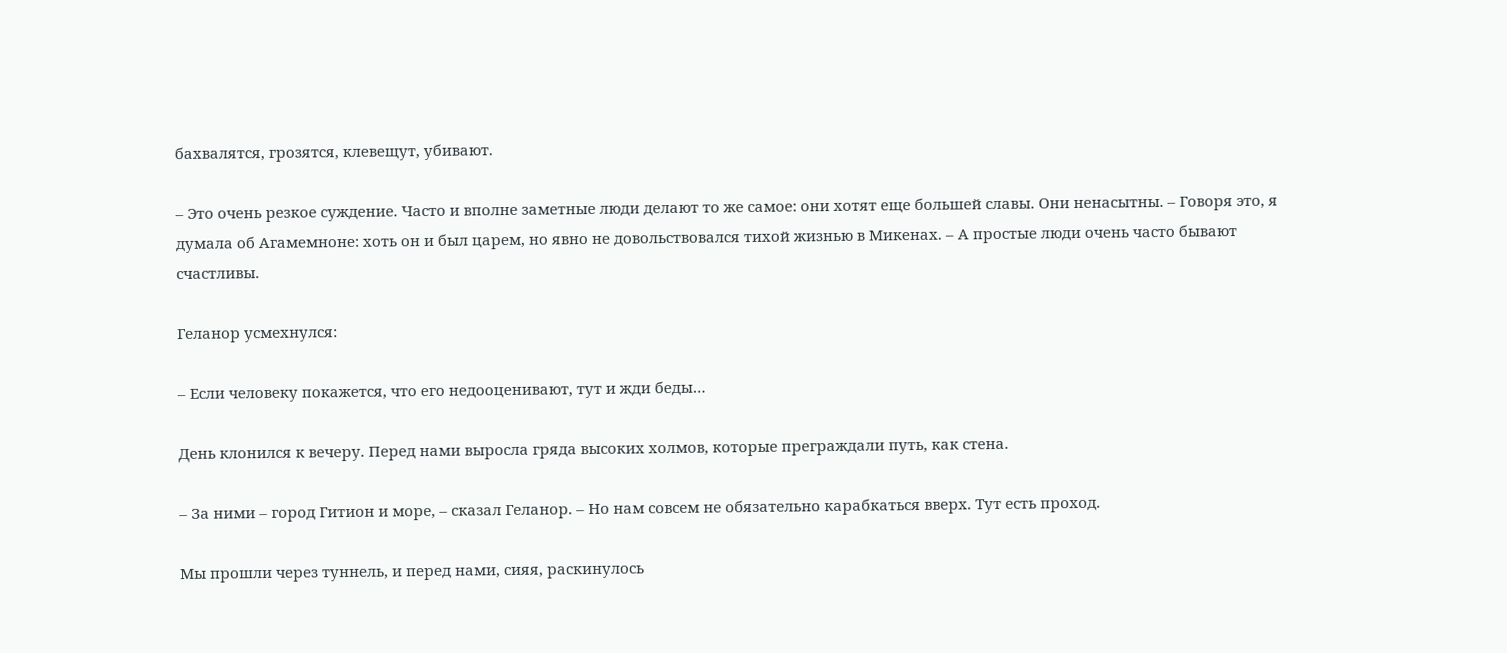бахвалятся, грозятся, клевещут, убивают.

– Это очень резкое суждение. Часто и вполне заметные люди делают то же самое: они хотят еще большей славы. Они ненасытны. – Говоря это, я думала об Агамемноне: хоть он и был царем, но явно не довольствовался тихой жизнью в Микенах. – А простые люди очень часто бывают счастливы.

Геланор усмехнулся:

– Если человеку покажется, что его недооценивают, тут и жди беды…

День клонился к вечеру. Перед нами выросла гряда высоких холмов, которые преграждали путь, как стена.

– За ними – город Гитион и море, – сказал Геланор. – Но нам совсем не обязательно карабкаться вверх. Тут есть проход.

Мы прошли через туннель, и перед нами, сияя, раскинулось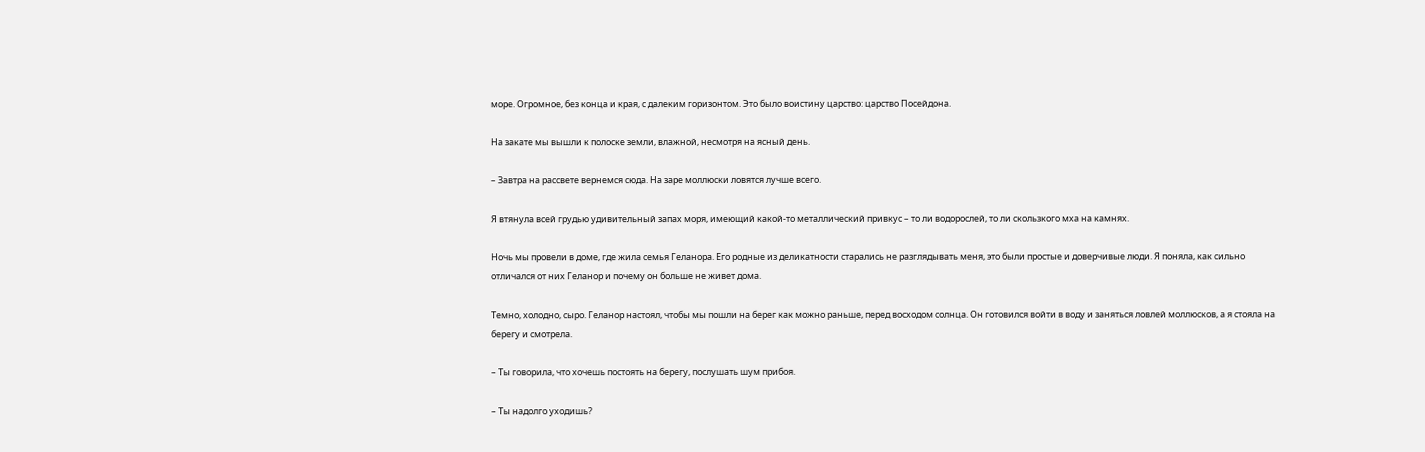море. Огромное, без конца и края, с далеким горизонтом. Это было воистину царство: царство Посейдона.

На закате мы вышли к полоске земли, влажной, несмотря на ясный день.

– Завтра на рассвете вернемся сюда. На заре моллюски ловятся лучше всего.

Я втянула всей грудью удивительный запах моря, имеющий какой-то металлический привкус – то ли водорослей, то ли скользкого мха на камнях.

Ночь мы провели в доме, где жила семья Геланора. Его родные из деликатности старались не разглядывать меня, это были простые и доверчивые люди. Я поняла, как сильно отличался от них Геланор и почему он больше не живет дома.

Темно, холодно, сыро. Геланор настоял, чтобы мы пошли на берег как можно раньше, перед восходом солнца. Он готовился войти в воду и заняться ловлей моллюсков, а я стояла на берегу и смотрела.

– Ты говорила, что хочешь постоять на берегу, послушать шум прибоя.

– Ты надолго уходишь?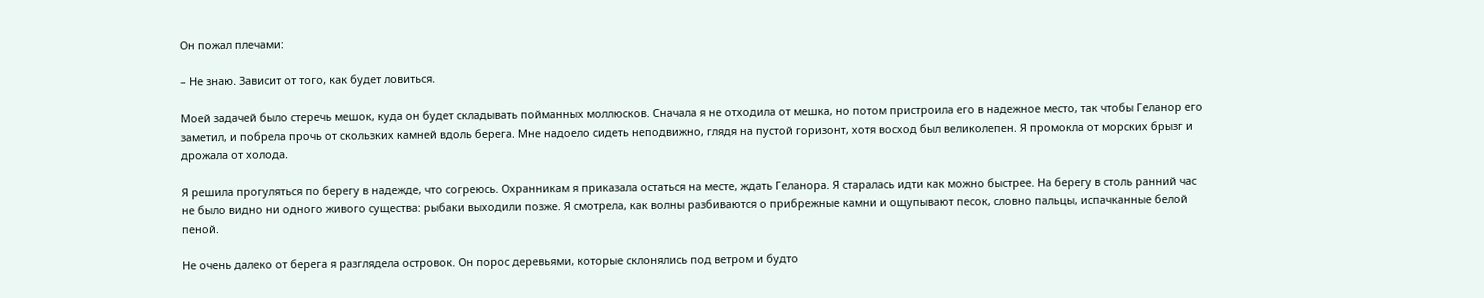Он пожал плечами:

– Не знаю. Зависит от того, как будет ловиться.

Моей задачей было стеречь мешок, куда он будет складывать пойманных моллюсков. Сначала я не отходила от мешка, но потом пристроила его в надежное место, так чтобы Геланор его заметил, и побрела прочь от скользких камней вдоль берега. Мне надоело сидеть неподвижно, глядя на пустой горизонт, хотя восход был великолепен. Я промокла от морских брызг и дрожала от холода.

Я решила прогуляться по берегу в надежде, что согреюсь. Охранникам я приказала остаться на месте, ждать Геланора. Я старалась идти как можно быстрее. На берегу в столь ранний час не было видно ни одного живого существа: рыбаки выходили позже. Я смотрела, как волны разбиваются о прибрежные камни и ощупывают песок, словно пальцы, испачканные белой пеной.

Не очень далеко от берега я разглядела островок. Он порос деревьями, которые склонялись под ветром и будто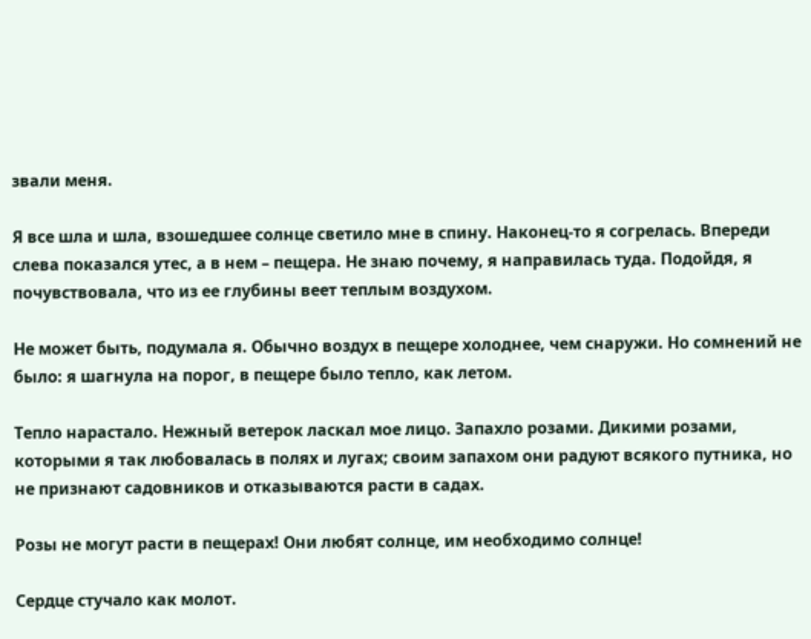звали меня.

Я все шла и шла, взошедшее солнце светило мне в спину. Наконец-то я согрелась. Впереди слева показался утес, а в нем – пещера. Не знаю почему, я направилась туда. Подойдя, я почувствовала, что из ее глубины веет теплым воздухом.

Не может быть, подумала я. Обычно воздух в пещере холоднее, чем снаружи. Но сомнений не было: я шагнула на порог, в пещере было тепло, как летом.

Тепло нарастало. Нежный ветерок ласкал мое лицо. Запахло розами. Дикими розами, которыми я так любовалась в полях и лугах; своим запахом они радуют всякого путника, но не признают садовников и отказываются расти в садах.

Розы не могут расти в пещерах! Они любят солнце, им необходимо солнце!

Сердце стучало как молот.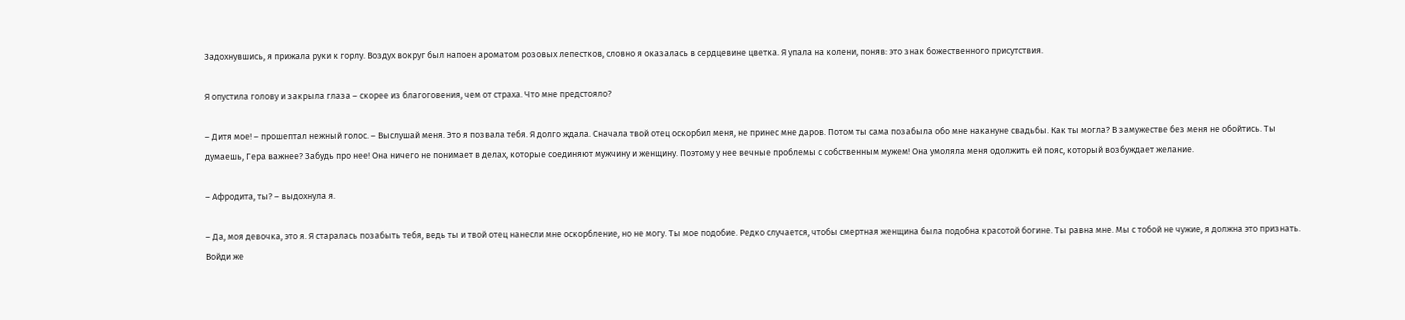Задохнувшись, я прижала руки к горлу. Воздух вокруг был напоен ароматом розовых лепестков, словно я оказалась в сердцевине цветка. Я упала на колени, поняв: это знак божественного присутствия.

Я опустила голову и закрыла глаза – скорее из благоговения, чем от страха. Что мне предстояло?

– Дитя мое! – прошептал нежный голос. – Выслушай меня. Это я позвала тебя. Я долго ждала. Сначала твой отец оскорбил меня, не принес мне даров. Потом ты сама позабыла обо мне накануне свадьбы. Как ты могла? В замужестве без меня не обойтись. Ты думаешь, Гера важнее? Забудь про нее! Она ничего не понимает в делах, которые соединяют мужчину и женщину. Поэтому у нее вечные проблемы с собственным мужем! Она умоляла меня одолжить ей пояс, который возбуждает желание.

– Афродита, ты? – выдохнула я.

– Да, моя девочка, это я. Я старалась позабыть тебя, ведь ты и твой отец нанесли мне оскорбление, но не могу. Ты мое подобие. Редко случается, чтобы смертная женщина была подобна красотой богине. Ты равна мне. Мы с тобой не чужие, я должна это признать. Войди же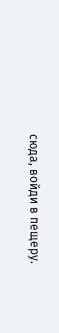сюда, войди в пещеру.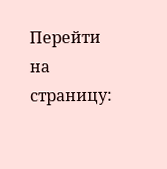Перейти на страницу: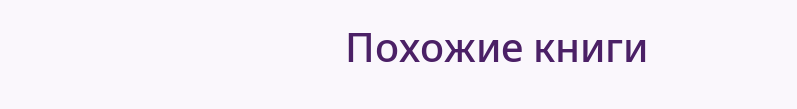Похожие книги